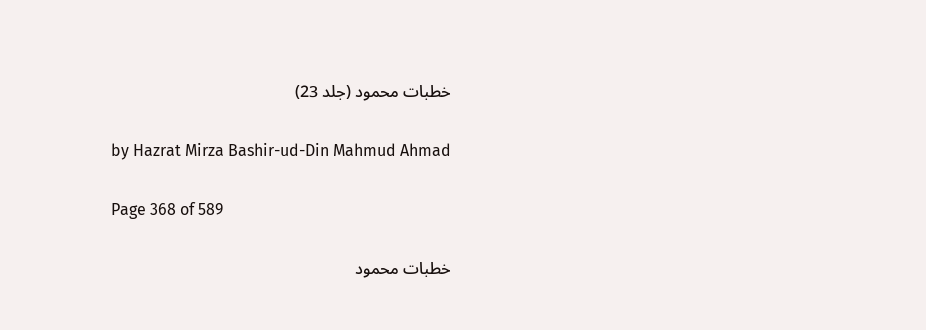خطبات محمود (جلد 23)

by Hazrat Mirza Bashir-ud-Din Mahmud Ahmad

Page 368 of 589

خطبات محمود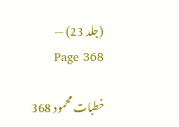(جلد 23) — Page 368

خطبات محمود 368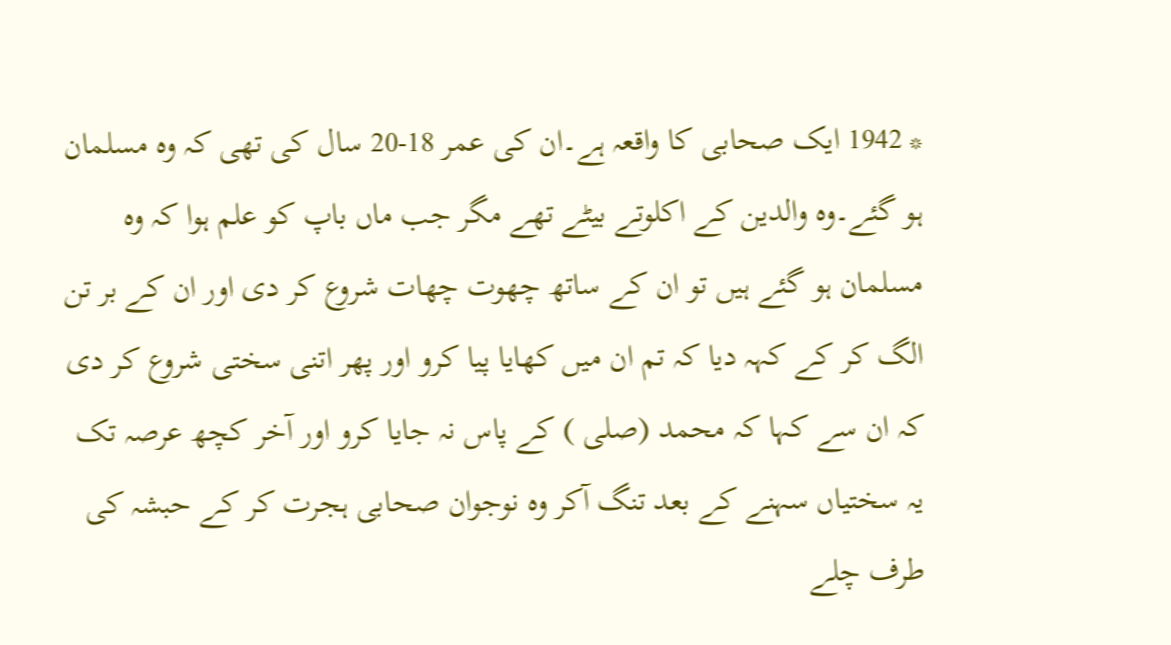* 1942 ایک صحابی کا واقعہ ہے۔ان کی عمر 18-20 سال کی تھی کہ وہ مسلمان ہو گئے۔وہ والدین کے اکلوتے بیٹے تھے مگر جب ماں باپ کو علم ہوا کہ وہ مسلمان ہو گئے ہیں تو ان کے ساتھ چھوت چھات شروع کر دی اور ان کے بر تن الگ کر کے کہہ دیا کہ تم ان میں کھایا پیا کرو اور پھر اتنی سختی شروع کر دی کہ ان سے کہا کہ محمد (صلی ) کے پاس نہ جایا کرو اور آخر کچھ عرصہ تک یہ سختیاں سہنے کے بعد تنگ آکر وہ نوجوان صحابی ہجرت کر کے حبشہ کی طرف چلے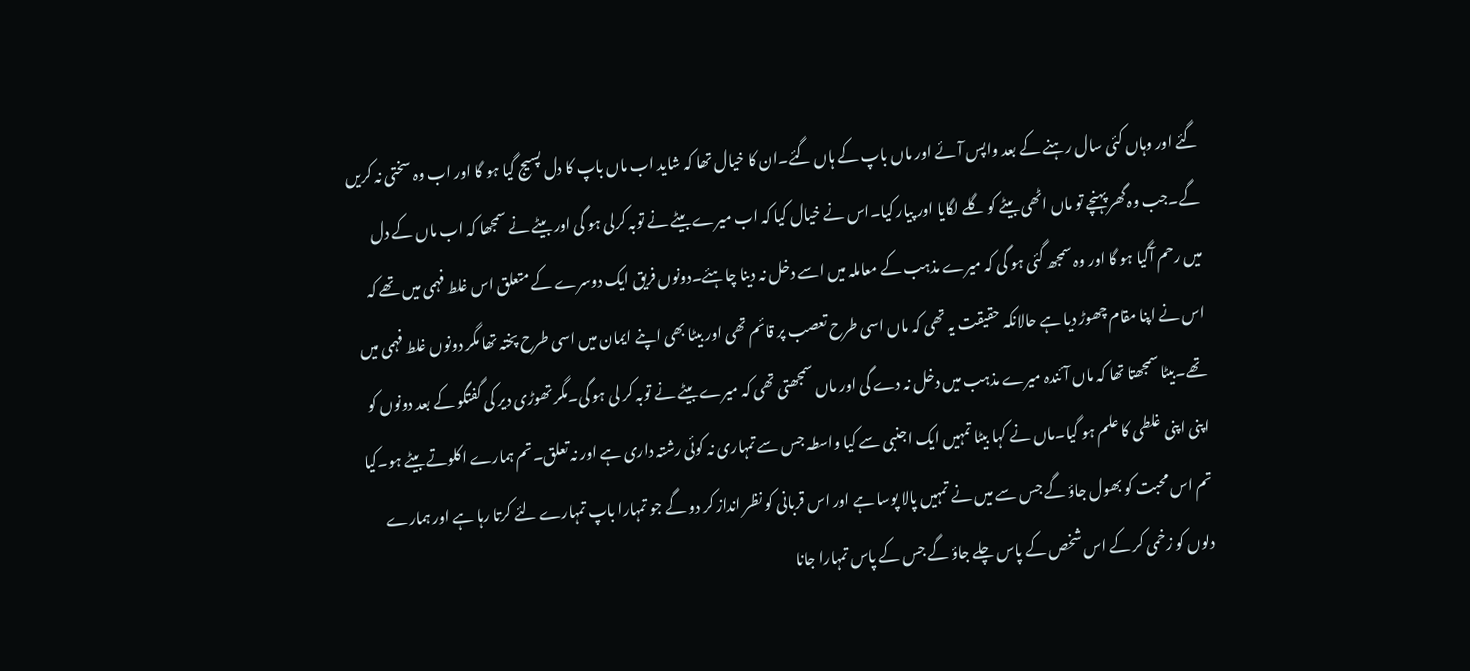گئے اور وہاں کئی سال رہنے کے بعد واپس آئے اور ماں باپ کے ہاں گئے۔ان کا خیال تھا کہ شاید اب ماں باپ کا دل پسیج گیا ہو گا اور اب وہ سختی نہ کریں گے۔جب وہ گھر پہنچے تو ماں اٹھی بیٹے کو گلے لگایا اور پیار کیا۔اس نے خیال کیا کہ اب میرے بیٹے نے توبہ کرلی ہو گی اور بیٹے نے سمجھا کہ اب ماں کے دل میں رحم آگیا ہو گا اور وہ سمجھ گئی ہو گی کہ میرے مذہب کے معاملہ میں اسے دخل نہ دینا چاہئے۔دونوں فریق ایک دوسرے کے متعلق اس غلط فہمی میں تھے کہ اس نے اپنا مقام چھوڑ دیا ہے حالانکہ حقیقت یہ تھی کہ ماں اسی طرح تعصب پر قائم تھی اور بیٹا بھی اپنے ایمان میں اسی طرح پختہ تھا مگر دونوں غلط فہمی میں تھے۔بیٹا سمجھتا تھا کہ ماں آئندہ میرے مذہب میں دخل نہ دے گی اور ماں سمجھتی تھی کہ میرے بیٹے نے توبہ کر لی ہو گی۔مگر تھوڑی دیر کی گفتگو کے بعد دونوں کو اپنی اپنی غلطی کا علم ہو گیا۔ماں نے کہا بیٹا تمہیں ایک اجنبی سے کیا واسطہ جس سے تمہاری نہ کوئی رشتہ داری ہے اور نہ تعلق۔تم ہمارے اکلوتے بیٹے ہو۔کیا تم اس محبت کو بھول جاؤ گے جس سے میں نے تمہیں پالا پوسا ہے اور اس قربانی کو نظر انداز کر دو گے جو تمہارا باپ تمہارے لئے کرتا رہا ہے اور ہمارے دلوں کو زخمی کر کے اس شخص کے پاس چلے جاؤ گے جس کے پاس تمہارا جانا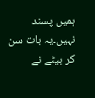ہمیں پسند نہیں۔یہ بات سن کر بیٹے نے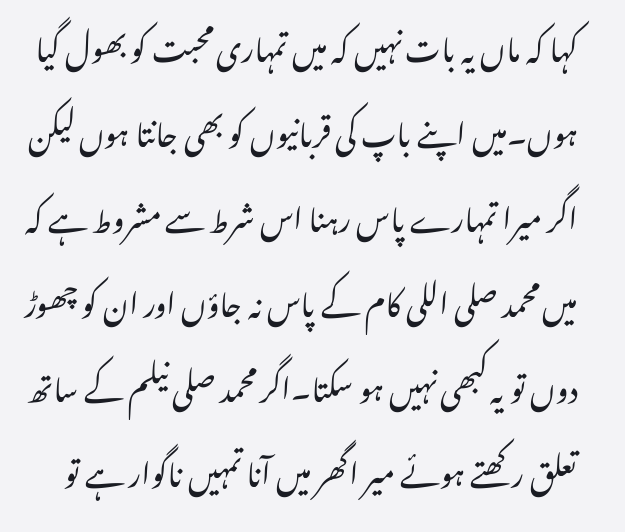کہا کہ ماں یہ بات نہیں کہ میں تمہاری محبت کو بھول گیا ہوں۔میں اپنے باپ کی قربانیوں کو بھی جانتا ہوں لیکن اگر میرا تمہارے پاس رہنا اس شرط سے مشروط ہے کہ میں محمد صلی اللی کام کے پاس نہ جاؤں اور ان کو چھوڑ دوں تو یہ کبھی نہیں ہو سکتا۔اگر محمد صلی نیلم کے ساتھ تعلق رکھتے ہوئے میر اگھر میں آنا تمہیں ناگوار ہے تو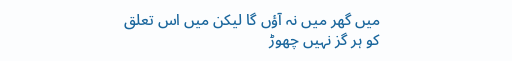میں گھر میں نہ آؤں گا لیکن میں اس تعلق کو ہر گز نہیں چھوڑ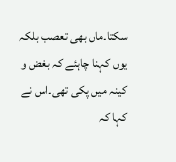سکتا۔ماں بھی تعصب بلکہ یوں کہنا چاہئے کہ بغض و کینہ میں پکی تھی۔اس نے کہا کہ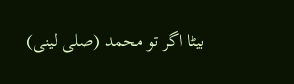بیٹا اگر تو محمد (صلی لینی)